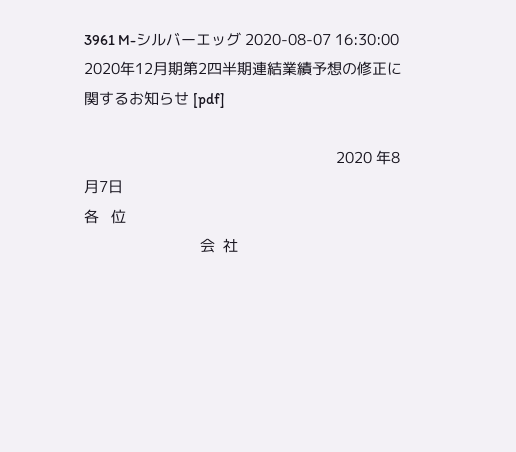3961 M-シルバーエッグ 2020-08-07 16:30:00
2020年12月期第2四半期連結業績予想の修正に関するお知らせ [pdf]

                                                               2020 年8月7日
各   位
                             会  社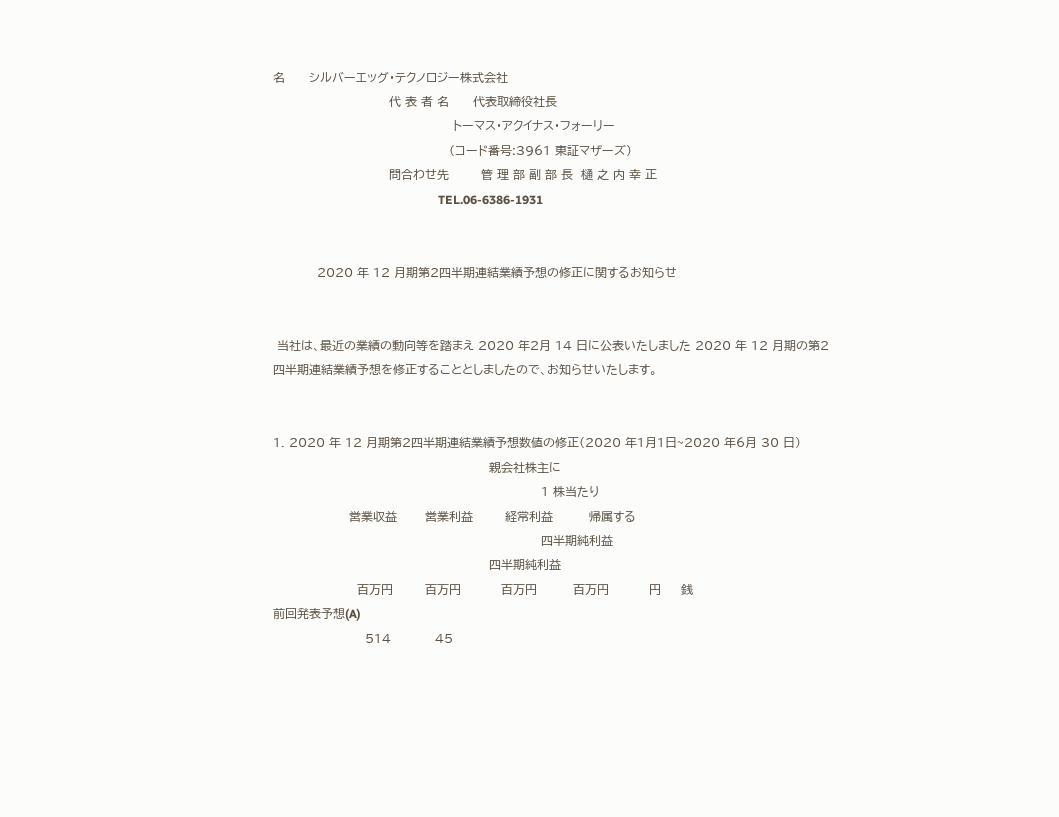名      シルバーエッグ・テクノロジー株式会社
                             代 表 者 名      代表取締役社長
                                             トーマス・アクイナス・フォーリー
                                            (コード番号:3961 東証マザーズ)
                             問合わせ先        管 理 部 副 部 長  樋 之 内 幸 正
                                                       TEL.06-6386-1931


           2020 年 12 月期第2四半期連結業績予想の修正に関するお知らせ


 当社は、最近の業績の動向等を踏まえ 2020 年2月 14 日に公表いたしました 2020 年 12 月期の第2
四半期連結業績予想を修正することとしましたので、お知らせいたします。


1. 2020 年 12 月期第2四半期連結業績予想数値の修正(2020 年1月1日~2020 年6月 30 日)
                                                      親会社株主に
                                                                   1 株当たり
                   営業収益       営業利益        経常利益         帰属する
                                                                   四半期純利益
                                                      四半期純利益
                     百万円        百万円          百万円         百万円          円     銭
前回発表予想(A)
                       514           45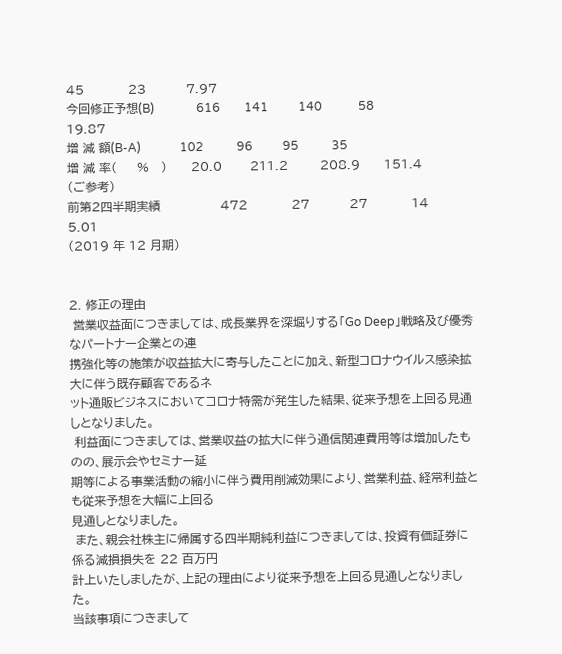45           23          7.97
今回修正予想(B)              616        141          140            58       19.87
増 減 額(B-A)             102           96          95           35
増 減 率(     %   )      20.0       211.2        208.9      151.4
(ご参考)
前第2四半期実績               472           27          27           14          5.01
(2019 年 12 月期)


2. 修正の理由
 営業収益面につきましては、成長業界を深堀りする「Go Deep」戦略及び優秀なパートナー企業との連
携強化等の施策が収益拡大に寄与したことに加え、新型コロナウイルス感染拡大に伴う既存顧客であるネ
ット通販ビジネスにおいてコロナ特需が発生した結果、従来予想を上回る見通しとなりました。
 利益面につきましては、営業収益の拡大に伴う通信関連費用等は増加したものの、展示会やセミナー延
期等による事業活動の縮小に伴う費用削減効果により、営業利益、経常利益とも従来予想を大幅に上回る
見通しとなりました。
 また、親会社株主に帰属する四半期純利益につきましては、投資有価証券に係る減損損失を 22 百万円
計上いたしましたが、上記の理由により従来予想を上回る見通しとなりました。
当該事項につきまして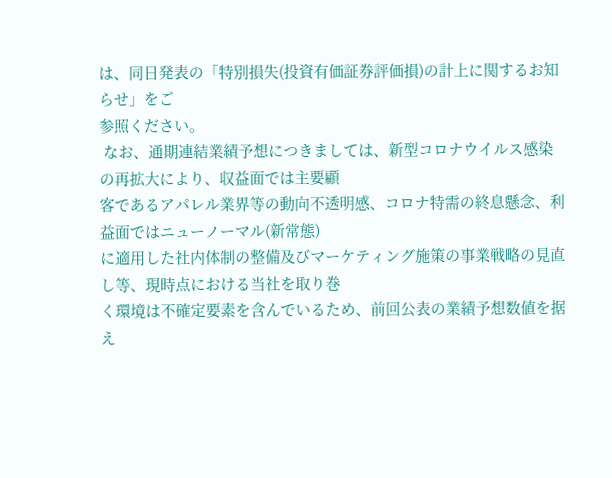は、同日発表の「特別損失(投資有価証券評価損)の計上に関するお知らせ」をご
参照ください。
 なお、通期連結業績予想につきましては、新型コロナウイルス感染の再拡大により、収益面では主要顧
客であるアパレル業界等の動向不透明感、コロナ特需の終息懸念、利益面ではニューノーマル(新常態)
に適用した社内体制の整備及びマーケティング施策の事業戦略の見直し等、現時点における当社を取り巻
く環境は不確定要素を含んでいるため、前回公表の業績予想数値を据え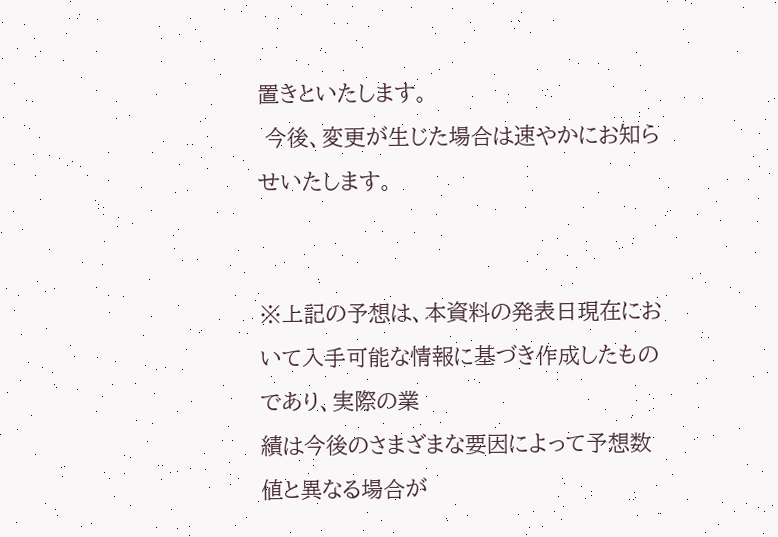置きといたします。
 今後、変更が生じた場合は速やかにお知らせいたします。


※上記の予想は、本資料の発表日現在において入手可能な情報に基づき作成したものであり、実際の業
績は今後のさまざまな要因によって予想数値と異なる場合が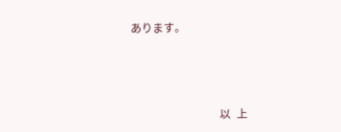あります。




                                            以   上